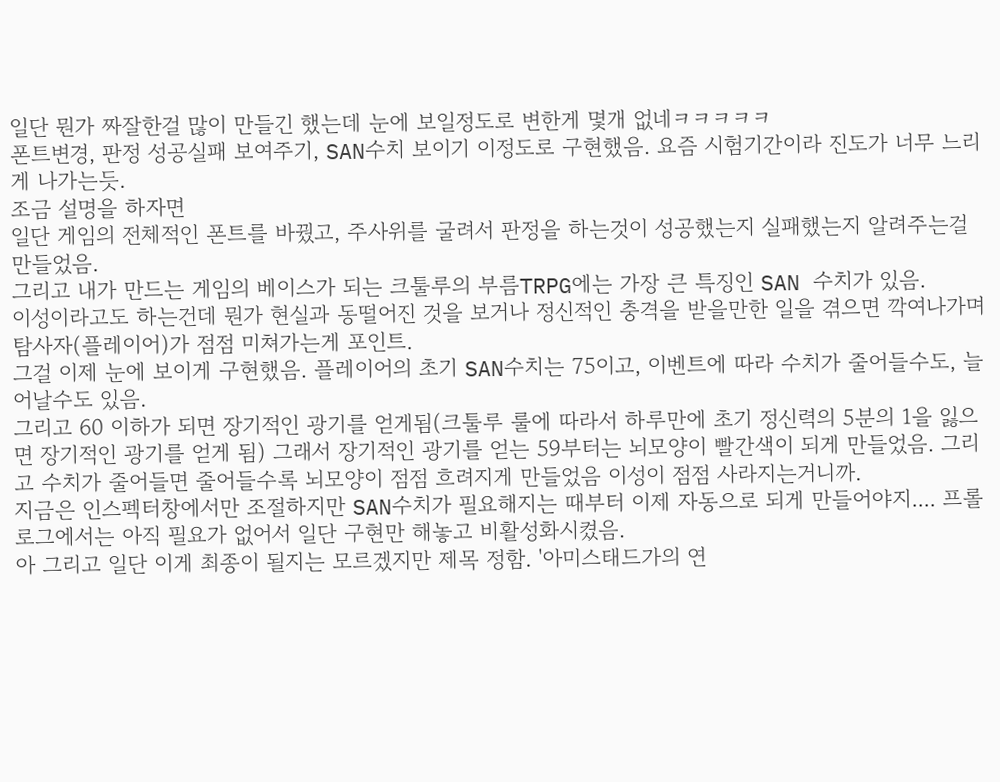일단 뭔가 짜잘한걸 많이 만들긴 했는데 눈에 보일정도로 변한게 몇개 없네ㅋㅋㅋㅋㅋ
폰트변경, 판정 성공실패 보여주기, SAN수치 보이기 이정도로 구현했음. 요즘 시험기간이라 진도가 너무 느리게 나가는듯.
조금 설명을 하자면
일단 게임의 전체적인 폰트를 바꿨고, 주사위를 굴려서 판정을 하는것이 성공했는지 실패했는지 알려주는걸 만들었음.
그리고 내가 만드는 게임의 베이스가 되는 크툴루의 부름TRPG에는 가장 큰 특징인 SAN 수치가 있음.
이성이라고도 하는건데 뭔가 현실과 동떨어진 것을 보거나 정신적인 충격을 받을만한 일을 겪으면 깍여나가며 탐사자(플레이어)가 점점 미쳐가는게 포인트.
그걸 이제 눈에 보이게 구현했음. 플레이어의 초기 SAN수치는 75이고, 이벤트에 따라 수치가 줄어들수도, 늘어날수도 있음.
그리고 60 이하가 되면 장기적인 광기를 얻게됨(크툴루 룰에 따라서 하루만에 초기 정신력의 5분의 1을 잃으면 장기적인 광기를 얻게 됨) 그래서 장기적인 광기를 얻는 59부터는 뇌모양이 빨간색이 되게 만들었음. 그리고 수치가 줄어들면 줄어들수록 뇌모양이 점점 흐려지게 만들었음 이성이 점점 사라지는거니까.
지금은 인스펙터창에서만 조절하지만 SAN수치가 필요해지는 때부터 이제 자동으로 되게 만들어야지.... 프롤로그에서는 아직 필요가 없어서 일단 구현만 해놓고 비활성화시켰음.
아 그리고 일단 이게 최종이 될지는 모르겠지만 제목 정함. '아미스태드가의 연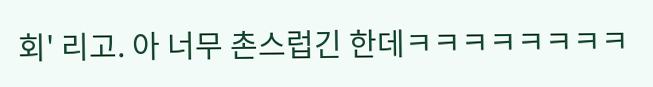회' 리고. 아 너무 촌스럽긴 한데ㅋㅋㅋㅋㅋㅋㅋㅋ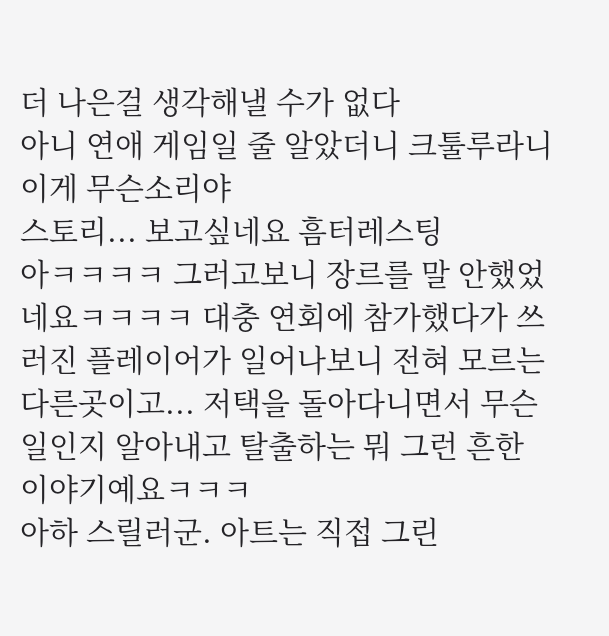더 나은걸 생각해낼 수가 없다
아니 연애 게임일 줄 알았더니 크툴루라니 이게 무슨소리야
스토리... 보고싶네요 흠터레스팅
아ㅋㅋㅋㅋ 그러고보니 장르를 말 안했었네요ㅋㅋㅋㅋ 대충 연회에 참가했다가 쓰러진 플레이어가 일어나보니 전혀 모르는 다른곳이고... 저택을 돌아다니면서 무슨 일인지 알아내고 탈출하는 뭐 그런 흔한 이야기예요ㅋㅋㅋ
아하 스릴러군. 아트는 직접 그린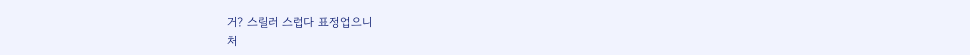거? 스릴러 스럽다 표정업으니
처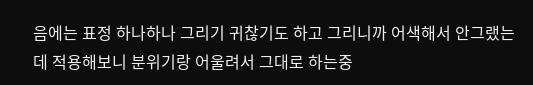음에는 표정 하나하나 그리기 귀찮기도 하고 그리니까 어색해서 안그랬는데 적용해보니 분위기랑 어울려서 그대로 하는중